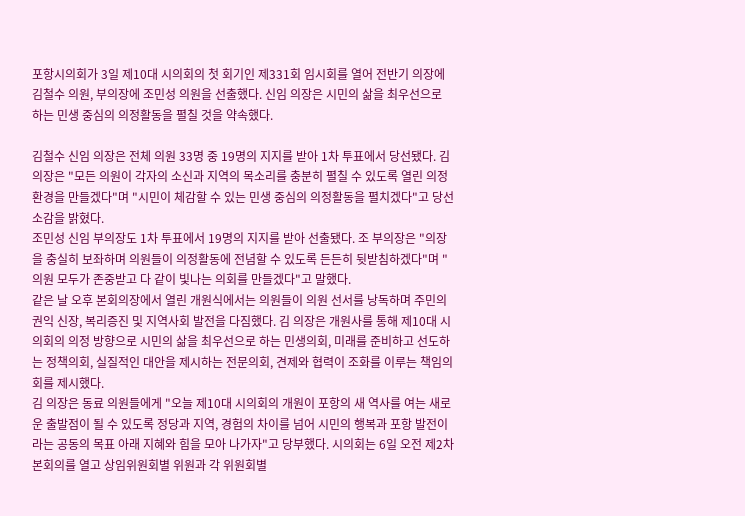포항시의회가 3일 제10대 시의회의 첫 회기인 제331회 임시회를 열어 전반기 의장에 김철수 의원, 부의장에 조민성 의원을 선출했다. 신임 의장은 시민의 삶을 최우선으로 하는 민생 중심의 의정활동을 펼칠 것을 약속했다.

김철수 신임 의장은 전체 의원 33명 중 19명의 지지를 받아 1차 투표에서 당선됐다. 김 의장은 "모든 의원이 각자의 소신과 지역의 목소리를 충분히 펼칠 수 있도록 열린 의정환경을 만들겠다"며 "시민이 체감할 수 있는 민생 중심의 의정활동을 펼치겠다"고 당선 소감을 밝혔다.
조민성 신임 부의장도 1차 투표에서 19명의 지지를 받아 선출됐다. 조 부의장은 "의장을 충실히 보좌하며 의원들이 의정활동에 전념할 수 있도록 든든히 뒷받침하겠다"며 "의원 모두가 존중받고 다 같이 빛나는 의회를 만들겠다"고 말했다.
같은 날 오후 본회의장에서 열린 개원식에서는 의원들이 의원 선서를 낭독하며 주민의 권익 신장, 복리증진 및 지역사회 발전을 다짐했다. 김 의장은 개원사를 통해 제10대 시의회의 의정 방향으로 시민의 삶을 최우선으로 하는 민생의회, 미래를 준비하고 선도하는 정책의회, 실질적인 대안을 제시하는 전문의회, 견제와 협력이 조화를 이루는 책임의회를 제시했다.
김 의장은 동료 의원들에게 "오늘 제10대 시의회의 개원이 포항의 새 역사를 여는 새로운 출발점이 될 수 있도록 정당과 지역, 경험의 차이를 넘어 시민의 행복과 포항 발전이라는 공동의 목표 아래 지혜와 힘을 모아 나가자"고 당부했다. 시의회는 6일 오전 제2차 본회의를 열고 상임위원회별 위원과 각 위원회별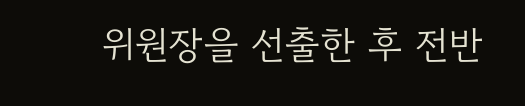위원장을 선출한 후 전반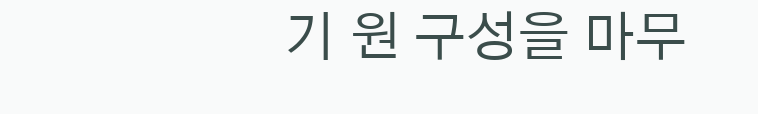기 원 구성을 마무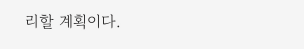리할 계획이다.